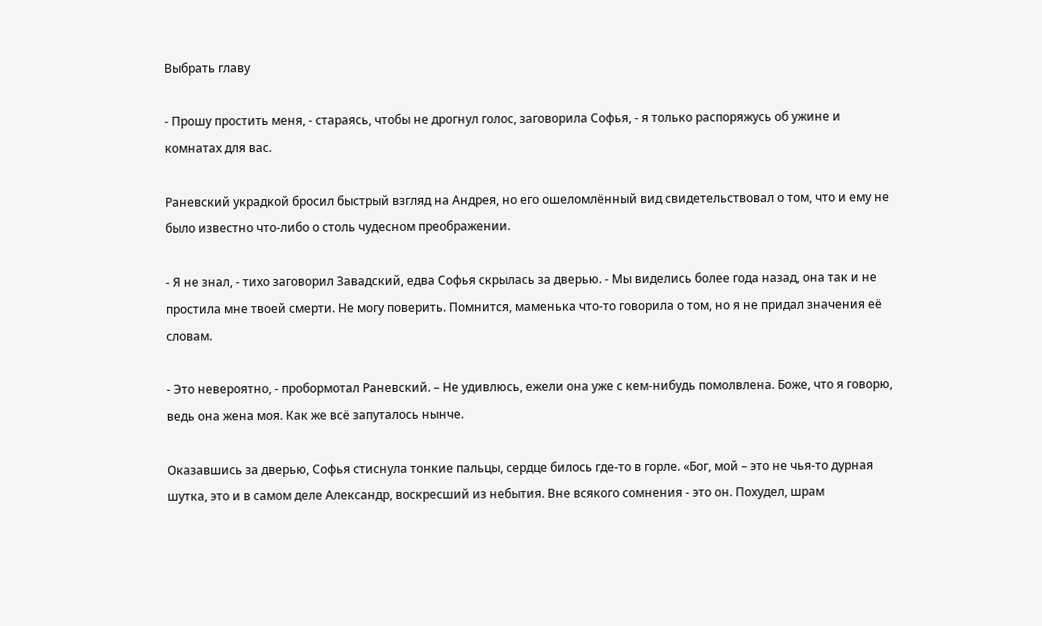Выбрать главу

- Прошу простить меня, - стараясь, чтобы не дрогнул голос, заговорила Софья, - я только распоряжусь об ужине и комнатах для вас.

Раневский украдкой бросил быстрый взгляд на Андрея, но его ошеломлённый вид свидетельствовал о том, что и ему не было известно что-либо о столь чудесном преображении.

- Я не знал, - тихо заговорил Завадский, едва Софья скрылась за дверью. - Мы виделись более года назад, она так и не простила мне твоей смерти. Не могу поверить. Помнится, маменька что-то говорила о том, но я не придал значения её словам.

- Это невероятно, - пробормотал Раневский. – Не удивлюсь, ежели она уже с кем-нибудь помолвлена. Боже, что я говорю, ведь она жена моя. Как же всё запуталось нынче.

Оказавшись за дверью, Софья стиснула тонкие пальцы, сердце билось где-то в горле. «Бог, мой – это не чья-то дурная шутка, это и в самом деле Александр, воскресший из небытия. Вне всякого сомнения - это он. Похудел, шрам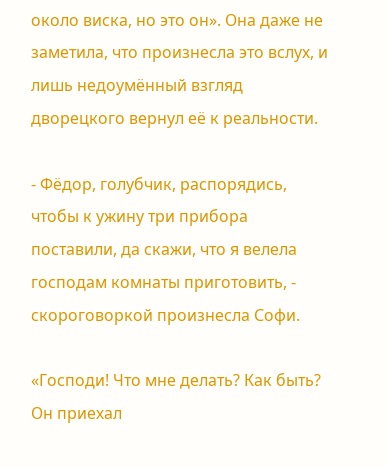около виска, но это он». Она даже не заметила, что произнесла это вслух, и лишь недоумённый взгляд дворецкого вернул её к реальности.

- Фёдор, голубчик, распорядись, чтобы к ужину три прибора поставили, да скажи, что я велела господам комнаты приготовить, - скороговоркой произнесла Софи.

«Господи! Что мне делать? Как быть? Он приехал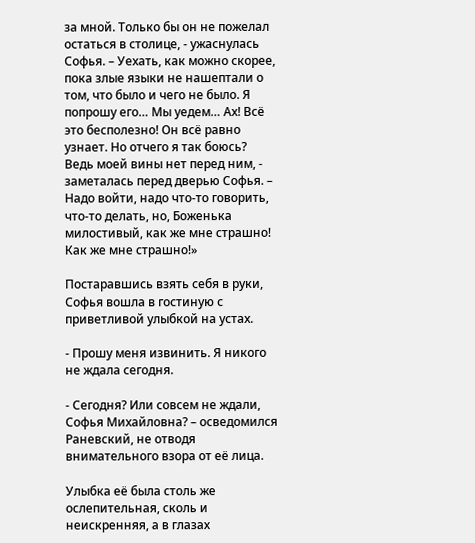за мной. Только бы он не пожелал остаться в столице, - ужаснулась Софья. – Уехать, как можно скорее, пока злые языки не нашептали о том, что было и чего не было. Я попрошу его… Мы уедем… Ах! Всё это бесполезно! Он всё равно узнает. Но отчего я так боюсь? Ведь моей вины нет перед ним, - заметалась перед дверью Софья. – Надо войти, надо что-то говорить, что-то делать, но, Боженька милостивый, как же мне страшно! Как же мне страшно!»

Постаравшись взять себя в руки, Софья вошла в гостиную с приветливой улыбкой на устах.

- Прошу меня извинить. Я никого не ждала сегодня.

- Сегодня? Или совсем не ждали, Софья Михайловна? – осведомился Раневский, не отводя внимательного взора от её лица.

Улыбка её была столь же ослепительная, сколь и неискренняя, а в глазах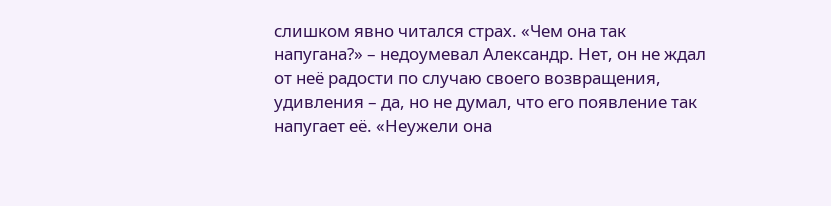слишком явно читался страх. «Чем она так напугана?» – недоумевал Александр. Нет, он не ждал от неё радости по случаю своего возвращения, удивления – да, но не думал, что его появление так напугает её. «Неужели она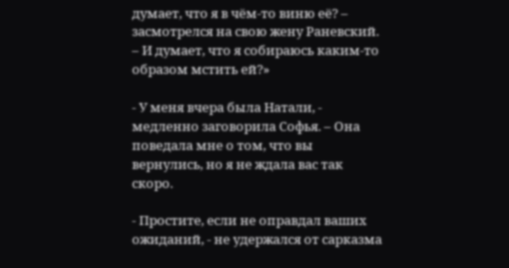думает, что я в чём-то виню её? – засмотрелся на свою жену Раневский. – И думает, что я собираюсь каким-то образом мстить ей?»

- У меня вчера была Натали, - медленно заговорила Софья. – Она поведала мне о том, что вы вернулись, но я не ждала вас так скоро.

- Простите, если не оправдал ваших ожиданий, - не удержался от сарказма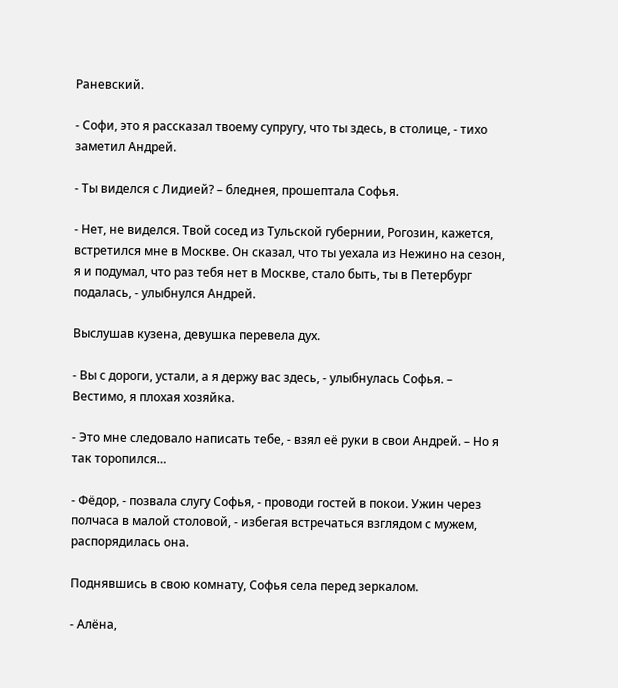Раневский.

- Софи, это я рассказал твоему супругу, что ты здесь, в столице, - тихо заметил Андрей.

- Ты виделся с Лидией? – бледнея, прошептала Софья.

- Нет, не виделся. Твой сосед из Тульской губернии, Рогозин, кажется, встретился мне в Москве. Он сказал, что ты уехала из Нежино на сезон, я и подумал, что раз тебя нет в Москве, стало быть, ты в Петербург подалась, - улыбнулся Андрей.

Выслушав кузена, девушка перевела дух.

- Вы с дороги, устали, а я держу вас здесь, - улыбнулась Софья. – Вестимо, я плохая хозяйка.

- Это мне следовало написать тебе, - взял её руки в свои Андрей. – Но я так торопился…

- Фёдор, - позвала слугу Софья, - проводи гостей в покои. Ужин через полчаса в малой столовой, - избегая встречаться взглядом с мужем, распорядилась она.

Поднявшись в свою комнату, Софья села перед зеркалом.

- Алёна,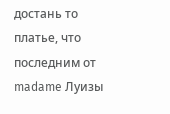достань то платье, что последним от madame Луизы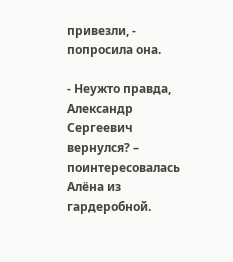привезли, - попросила она.

- Неужто правда, Александр Сергеевич вернулся? – поинтересовалась Алёна из гардеробной.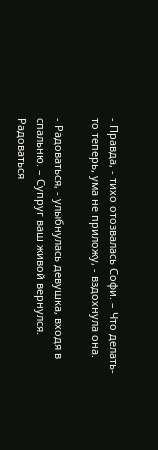- Правда, - тихо отозвалась Софи. – Что делать-то теперь, ума не приложу, - вздохнула она.

- Радоваться, - улыбнулась девушка, входя в спальню. – Супруг ваш живой вернулся. Радоваться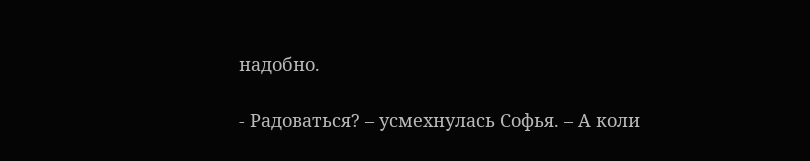надобно.

- Радоваться? – усмехнулась Софья. – А коли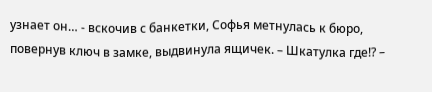узнает он… - вскочив с банкетки, Софья метнулась к бюро, повернув ключ в замке, выдвинула ящичек. – Шкатулка где!? –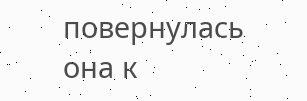повернулась она к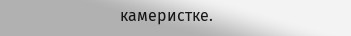камеристке.